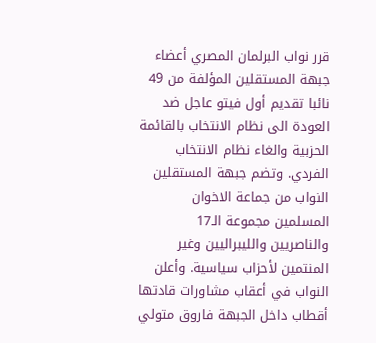قرر نواب البرلمان المصري أعضاء جبهة المستقلين المؤلفة من 49 نائبا تقديم أول فيتو عاجل ضد العودة الى نظام الانتخاب بالقائمة الحزبية والغاء نظام الانتخاب الفردي. وتضم جبهة المستقلين النواب من جماعة الاخوان المسلمين مجموعة الـ17 والناصريين والليبراليين وغير المنتمين لأحزاب سياسية. وأعلن النواب في أعقاب مشاورات قادتها أقطاب داخل الجبهة فاروق متولي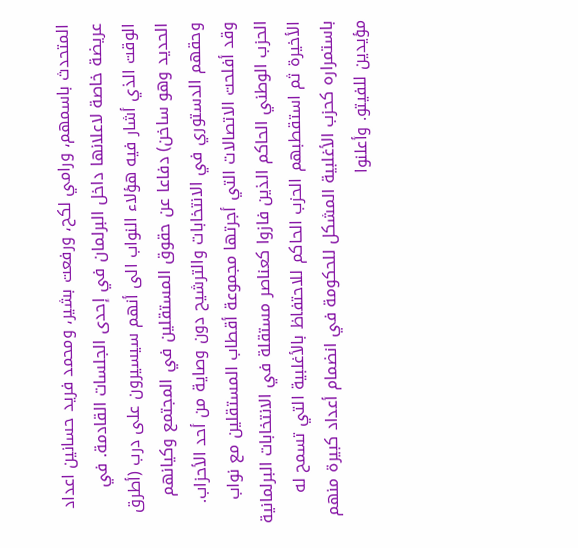المتحدث باسمهم، ورامي لكح، ورفعت بشير، ومحمد فريد حسانين اعداد عريضة خاصة لاعلانها داخل البرلمان في إحدى الجلسات القادمة. في الوقت الذي أشار فيه هؤلاء النواب الى أنهم سيسيرون على درب (أطرق الحديد وهو ساخن) دفاعا عن حقوق المستقلين في المجتمع وكيانهم وحقهم الدستوري في الانتخابات والترشيح دون وصاية من أحد الأحزاب. وقد أفلحت الاتصالات التي أجرتها مجموعة أقطاب المستقلين مع نواب الحزب الوطني الحاكم الذين فازوا كعناصر مستقلة في الانتخابات البرلمانية الأخيرة ثم استقطبهم الحزب الحاكم للاحتفاظ بالأغلبية التي تسمح له باستمراره كحزب الأغلبية المشكل للحكومة في انضمام أعداد كبيرة منهم مؤيدين للفيتو. وأعلنوا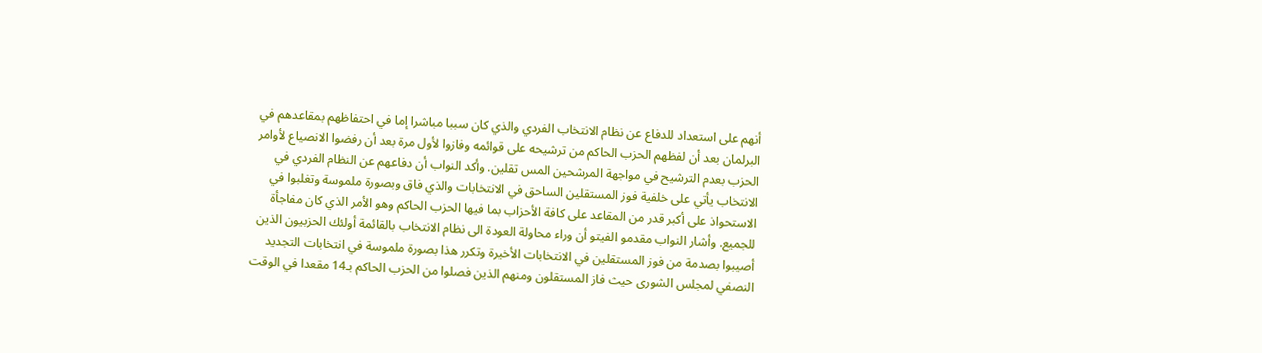أنهم على استعداد للدفاع عن نظام الانتخاب الفردي والذي كان سببا مباشرا إما في احتفاظهم بمقاعدهم في البرلمان بعد أن لفظهم الحزب الحاكم من ترشيحه على قوائمه وفازوا لأول مرة بعد أن رفضوا الانصياع لأوامر الحزب بعدم الترشيح في مواجهة المرشحين المس تقلين. وأكد النواب أن دفاعهم عن النظام الفردي في الانتخاب يأتي على خلفية فوز المستقلين الساحق في الانتخابات والذي فاق وبصورة ملموسة وتغلبوا في الاستحواذ على أكبر قدر من المقاعد على كافة الأحزاب بما فيها الحزب الحاكم وهو الأمر الذي كان مفاجأة للجميع. وأشار النواب مقدمو الفيتو أن وراء محاولة العودة الى نظام الانتخاب بالقائمة أولئك الحزبيون الذين أصيبوا بصدمة من فوز المستقلين في الانتخابات الأخيرة وتكرر هذا بصورة ملموسة في انتخابات التجديد النصفي لمجلس الشورى حيث فاز المستقلون ومنهم الذين فصلوا من الحزب الحاكم بـ14 مقعدا في الوقت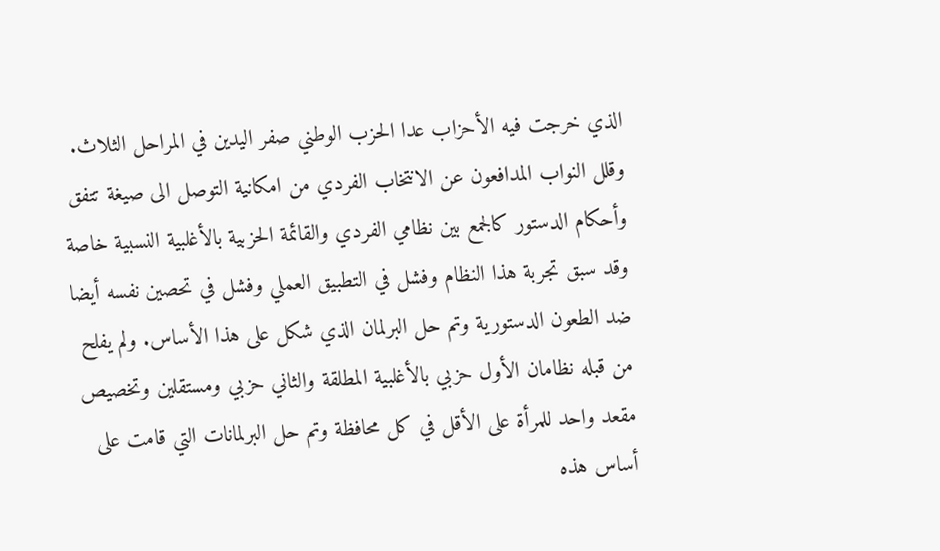الذي خرجت فيه الأحزاب عدا الحزب الوطني صفر اليدين في المراحل الثلاث. وقلل النواب المدافعون عن الانتخاب الفردي من امكانية التوصل الى صيغة تتفق وأحكام الدستور كالجمع بين نظامي الفردي والقائمة الحزبية بالأغلبية النسبية خاصة وقد سبق تجربة هذا النظام وفشل في التطبيق العملي وفشل في تحصين نفسه أيضا ضد الطعون الدستورية وتم حل البرلمان الذي شكل على هذا الأساس. ولم يفلح من قبله نظامان الأول حزبي بالأغلبية المطلقة والثاني حزبي ومستقلين وتخصيص مقعد واحد للمرأة على الأقل في كل محافظة وتم حل البرلمانات التي قامت على أساس هذه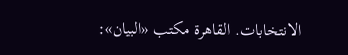الانتخابات. القاهرة مكتب «البيان»: